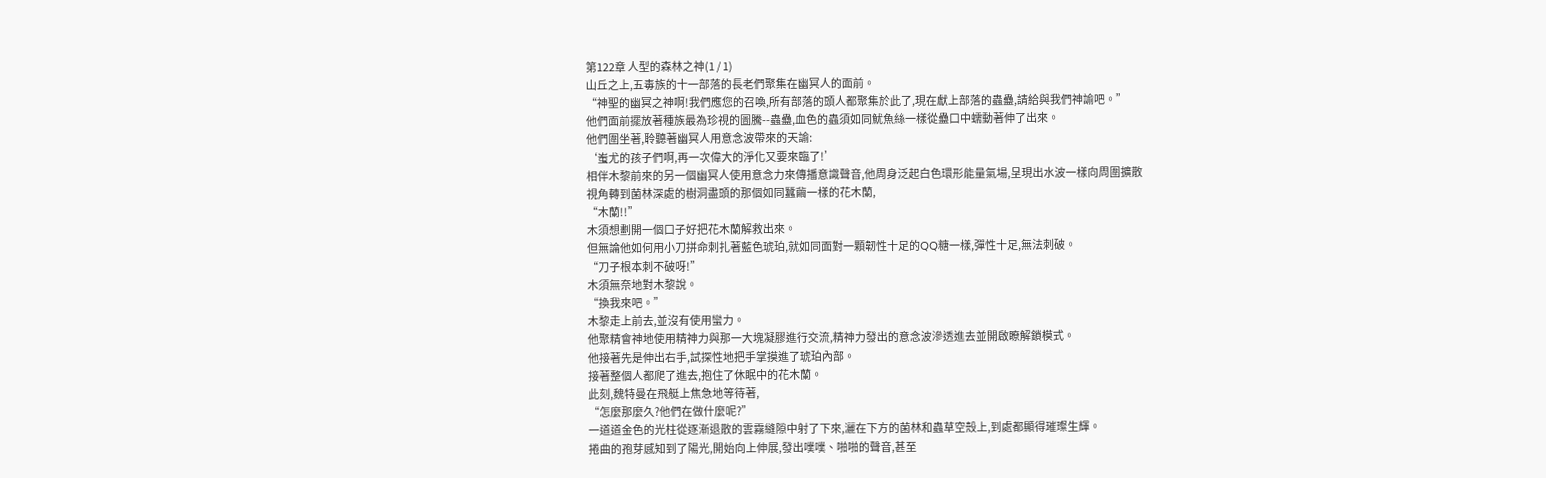第122章 人型的森林之神(1 / 1)
山丘之上,五毒族的十一部落的長老們聚集在幽冥人的面前。
“神聖的幽冥之神啊!我們應您的召喚,所有部落的頭人都聚集於此了,現在獻上部落的蟲蠱,請給與我們神諭吧。”
他們面前擺放著種族最為珍視的圖騰--蟲蠱,血色的蟲須如同魷魚絲一樣從蠱口中蠕動著伸了出來。
他們圍坐著,聆聽著幽冥人用意念波帶來的天諭:
‘蚩尤的孩子們啊,再一次偉大的淨化又要來臨了!’
相伴木黎前來的另一個幽冥人使用意念力來傳播意識聲音,他周身泛起白色環形能量氣場,呈現出水波一樣向周圍擴散
視角轉到菌林深處的樹洞盡頭的那個如同蠶繭一樣的花木蘭,
“木蘭!!”
木須想劃開一個口子好把花木蘭解救出來。
但無論他如何用小刀拼命刺扎著藍色琥珀,就如同面對一顆韌性十足的QQ糖一樣,彈性十足,無法刺破。
“刀子根本刺不破呀!”
木須無奈地對木黎說。
“換我來吧。”
木黎走上前去,並沒有使用蠻力。
他聚精會神地使用精神力與那一大塊凝膠進行交流,精神力發出的意念波滲透進去並開啟瞭解鎖模式。
他接著先是伸出右手,試探性地把手掌摸進了琥珀內部。
接著整個人都爬了進去,抱住了休眠中的花木蘭。
此刻,魏特曼在飛艇上焦急地等待著,
“怎麼那麼久?他們在做什麼呢?”
一道道金色的光柱從逐漸退散的雲霧縫隙中射了下來,灑在下方的菌林和蟲草空殼上,到處都顯得璀璨生輝。
捲曲的孢芽感知到了陽光,開始向上伸展,發出噗噗、啪啪的聲音,甚至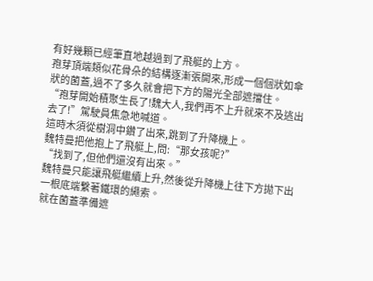有好幾顆已經筆直地越過到了飛艇的上方。
孢芽頂端類似花骨朵的結構逐漸張開來,形成一個個狀如傘狀的菌蓋,過不了多久就會把下方的陽光全部遮擋住。
“孢芽開始積聚生長了!魏大人,我們再不上升就來不及逃出去了!”駕駛員焦急地喊道。
這時木須從樹洞中鑽了出來,跳到了升降機上。
魏特曼把他抱上了飛艇上,問:“那女孩呢?”
“找到了,但他們還沒有出來。”
魏特曼只能讓飛艇繼續上升,然後從升降機上往下方拋下出一根底端繫著鐵環的繩索。
就在菌蓋準備遮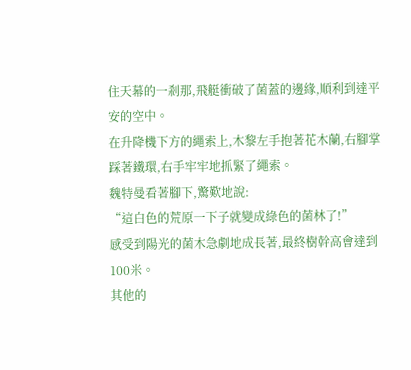住天幕的一剎那,飛艇衝破了菌蓋的邊緣,順利到達平安的空中。
在升降機下方的繩索上,木黎左手抱著花木蘭,右腳掌踩著鐵環,右手牢牢地抓緊了繩索。
魏特曼看著腳下,驚歎地說:
“這白色的荒原一下子就變成綠色的菌林了!”
感受到陽光的菌木急劇地成長著,最終樹幹高會達到100米。
其他的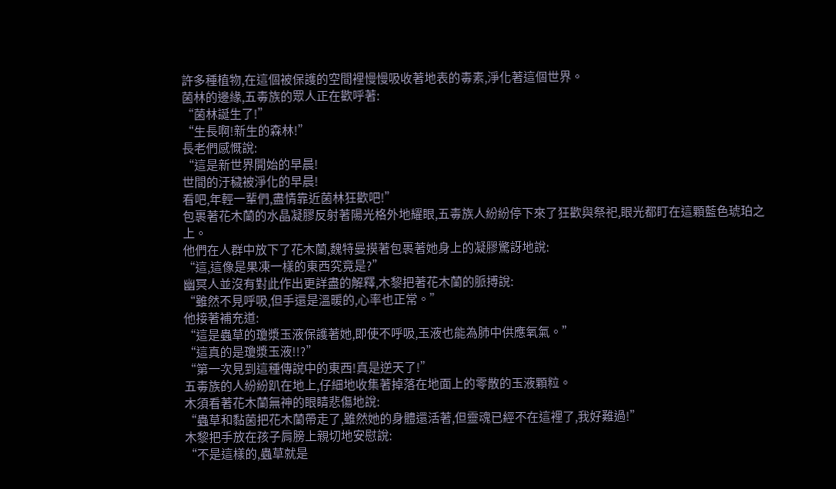許多種植物,在這個被保護的空間裡慢慢吸收著地表的毒素,淨化著這個世界。
菌林的邊緣,五毒族的眾人正在歡呼著:
“菌林誕生了!”
“生長啊!新生的森林!”
長老們感慨說:
“這是新世界開始的早晨!
世間的汙穢被淨化的早晨!
看吧,年輕一輩們,盡情靠近菌林狂歡吧!”
包裹著花木蘭的水晶凝膠反射著陽光格外地耀眼,五毒族人紛紛停下來了狂歡與祭祀,眼光都盯在這顆藍色琥珀之上。
他們在人群中放下了花木蘭,魏特曼摸著包裹著她身上的凝膠驚訝地說:
“這,這像是果凍一樣的東西究竟是?”
幽冥人並沒有對此作出更詳盡的解釋,木黎把著花木蘭的脈搏說:
“雖然不見呼吸,但手還是溫暖的,心率也正常。”
他接著補充道:
“這是蟲草的瓊漿玉液保護著她,即使不呼吸,玉液也能為肺中供應氧氣。”
“這真的是瓊漿玉液!!?”
“第一次見到這種傳說中的東西!真是逆天了!”
五毒族的人紛紛趴在地上,仔細地收集著掉落在地面上的零散的玉液顆粒。
木須看著花木蘭無神的眼睛悲傷地說:
“蟲草和黏菌把花木蘭帶走了,雖然她的身體還活著,但靈魂已經不在這裡了,我好難過!”
木黎把手放在孩子肩膀上親切地安慰說:
“不是這樣的,蟲草就是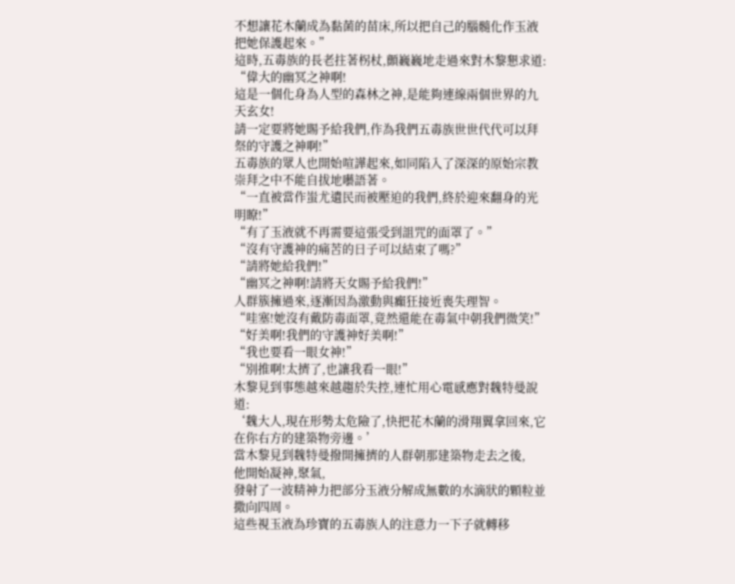不想讓花木蘭成為黏菌的苗床,所以把自己的腦髓化作玉液把她保護起來。”
這時,五毒族的長老拄著柺杖,顫巍巍地走過來對木黎懇求道:
“偉大的幽冥之神啊!
這是一個化身為人型的森林之神,是能夠連線兩個世界的九天玄女!
請一定要將她賜予給我們,作為我們五毒族世世代代可以拜祭的守護之神啊!”
五毒族的眾人也開始喧譁起來,如同陷入了深深的原始宗教崇拜之中不能自拔地囈語著。
“一直被當作蚩尤遺民而被壓迫的我們,終於迎來翻身的光明瞭!”
“有了玉液就不再需要這張受到詛咒的面罩了。”
“沒有守護神的痛苦的日子可以結束了嗎?”
“請將她給我們!”
“幽冥之神啊!請將天女賜予給我們!”
人群簇擁過來,逐漸因為激動與癲狂接近喪失理智。
“哇塞!她沒有戴防毒面罩,竟然還能在毒氣中朝我們微笑!”
“好美啊!我們的守護神好美啊!”
“我也要看一眼女神!”
“別推啊!太擠了,也讓我看一眼!”
木黎見到事態越來越趨於失控,連忙用心電感應對魏特曼說道:
‘魏大人,現在形勢太危險了,快把花木蘭的滑翔翼拿回來,它在你右方的建築物旁邊。’
當木黎見到魏特曼撥開擁擠的人群朝那建築物走去之後,
他開始凝神,聚氣,
發射了一波精神力把部分玉液分解成無數的水滴狀的顆粒並撒向四周。
這些視玉液為珍寶的五毒族人的注意力一下子就轉移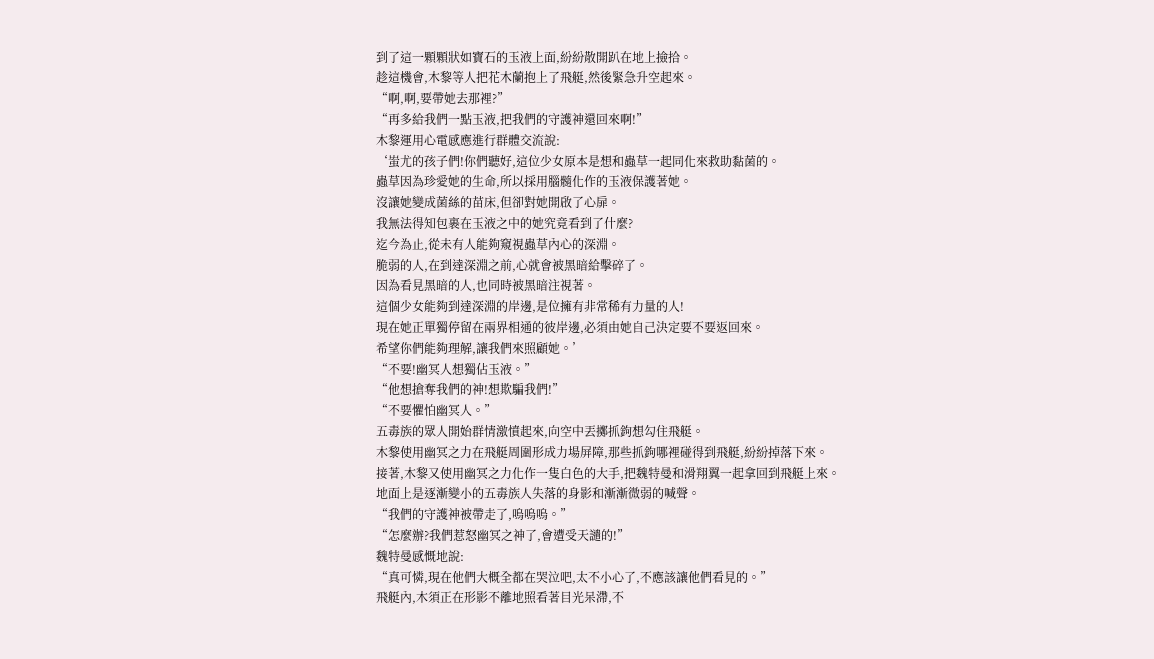到了這一顆顆狀如寶石的玉液上面,紛紛散開趴在地上撿拾。
趁這機會,木黎等人把花木蘭抱上了飛艇,然後緊急升空起來。
“啊,啊,要帶她去那裡?”
“再多給我們一點玉液,把我們的守護神還回來啊!”
木黎運用心電感應進行群體交流說:
‘蚩尤的孩子們!你們聽好,這位少女原本是想和蟲草一起同化來救助黏菌的。
蟲草因為珍愛她的生命,所以採用腦髓化作的玉液保護著她。
沒讓她變成菌絲的苗床,但卻對她開啟了心扉。
我無法得知包裹在玉液之中的她究竟看到了什麼?
迄今為止,從未有人能夠窺視蟲草內心的深淵。
脆弱的人,在到達深淵之前,心就會被黑暗給擊碎了。
因為看見黑暗的人,也同時被黑暗注視著。
這個少女能夠到達深淵的岸邊,是位擁有非常稀有力量的人!
現在她正單獨停留在兩界相通的彼岸邊,必須由她自己決定要不要返回來。
希望你們能夠理解,讓我們來照顧她。’
“不要!幽冥人想獨佔玉液。”
“他想搶奪我們的神!想欺騙我們!”
“不要懼怕幽冥人。”
五毒族的眾人開始群情激憤起來,向空中丟擲抓鉤想勾住飛艇。
木黎使用幽冥之力在飛艇周圍形成力場屏障,那些抓鉤哪裡碰得到飛艇,紛紛掉落下來。
接著,木黎又使用幽冥之力化作一隻白色的大手,把魏特曼和滑翔翼一起拿回到飛艇上來。
地面上是逐漸變小的五毒族人失落的身影和漸漸微弱的喊聲。
“我們的守護神被帶走了,嗚嗚嗚。”
“怎麼辦?我們惹怒幽冥之神了,會遭受天譴的!”
魏特曼感慨地說:
“真可憐,現在他們大概全都在哭泣吧,太不小心了,不應該讓他們看見的。”
飛艇內,木須正在形影不離地照看著目光呆滯,不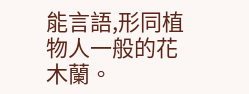能言語,形同植物人一般的花木蘭。